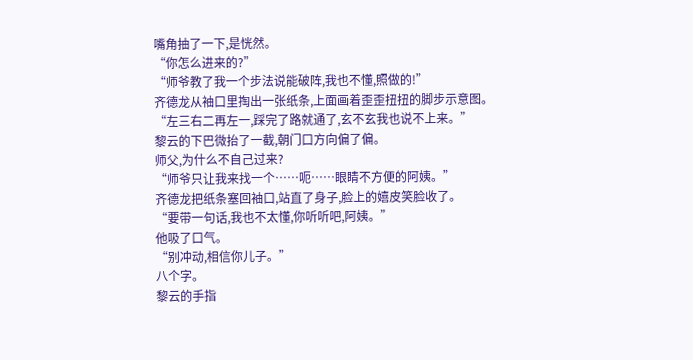嘴角抽了一下,是恍然。
“你怎么进来的?”
“师爷教了我一个步法说能破阵,我也不懂,照做的!”
齐德龙从袖口里掏出一张纸条,上面画着歪歪扭扭的脚步示意图。
“左三右二再左一,踩完了路就通了,玄不玄我也说不上来。”
黎云的下巴微抬了一截,朝门口方向偏了偏。
师父,为什么不自己过来?
“师爷只让我来找一个……呃……眼睛不方便的阿姨。”
齐德龙把纸条塞回袖口,站直了身子,脸上的嬉皮笑脸收了。
“要带一句话,我也不太懂,你听听吧,阿姨。”
他吸了口气。
“别冲动,相信你儿子。”
八个字。
黎云的手指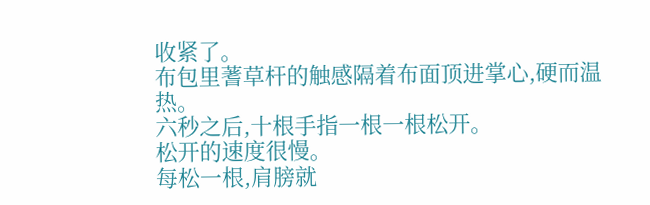收紧了。
布包里蓍草杆的触感隔着布面顶进掌心,硬而温热。
六秒之后,十根手指一根一根松开。
松开的速度很慢。
每松一根,肩膀就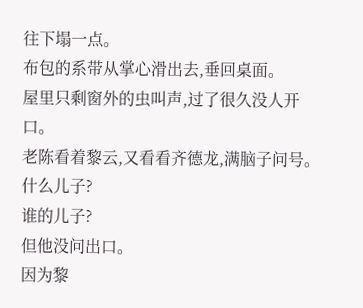往下塌一点。
布包的系带从掌心滑出去,垂回桌面。
屋里只剩窗外的虫叫声,过了很久没人开口。
老陈看着黎云,又看看齐德龙,满脑子问号。
什么儿子?
谁的儿子?
但他没问出口。
因为黎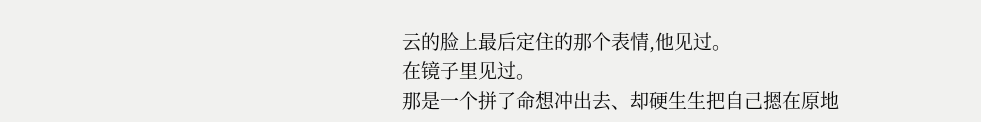云的脸上最后定住的那个表情,他见过。
在镜子里见过。
那是一个拼了命想冲出去、却硬生生把自己摁在原地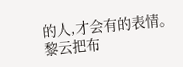的人,才会有的表情。
黎云把布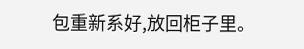包重新系好,放回柜子里。